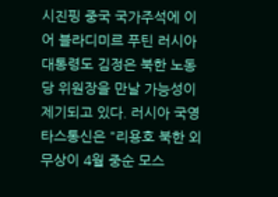시진핑 중국 국가주석에 이어 블라디미르 푸틴 러시아 대통령도 김정은 북한 노동당 위원장을 만날 가능성이 제기되고 있다. 러시아 국영 타스통신은 "리용호 북한 외무상이 4월 중순 모스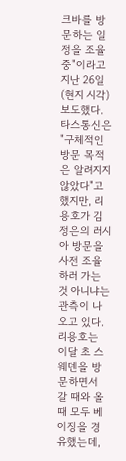크바를 방문하는 일정을 조율 중"이라고 지난 26일(현지 시각) 보도했다. 타스통신은 "구체적인 방문 목적은 알려지지 않았다"고 했지만, 리용호가 김정은의 러시아 방문을 사전 조율하러 가는 것 아니냐는 관측이 나오고 있다.리용호는 이달 초 스웨덴을 방문하면서 갈 때와 올 때 모두 베이징을 경유했는데,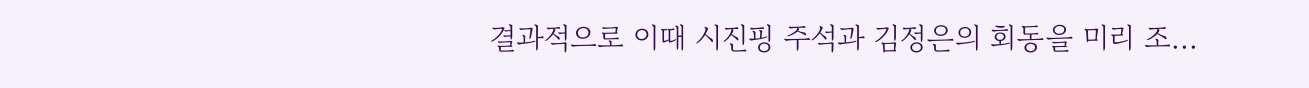결과적으로 이때 시진핑 주석과 김정은의 회동을 미리 조...